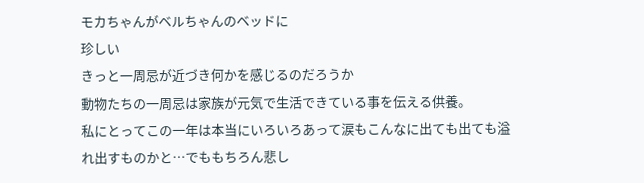モカちゃんがベルちゃんのベッドに
珍しい
きっと一周忌が近づき何かを感じるのだろうか
動物たちの一周忌は家族が元気で生活できている事を伝える供養。
私にとってこの一年は本当にいろいろあって涙もこんなに出ても出ても溢れ出すものかと…でももちろん悲し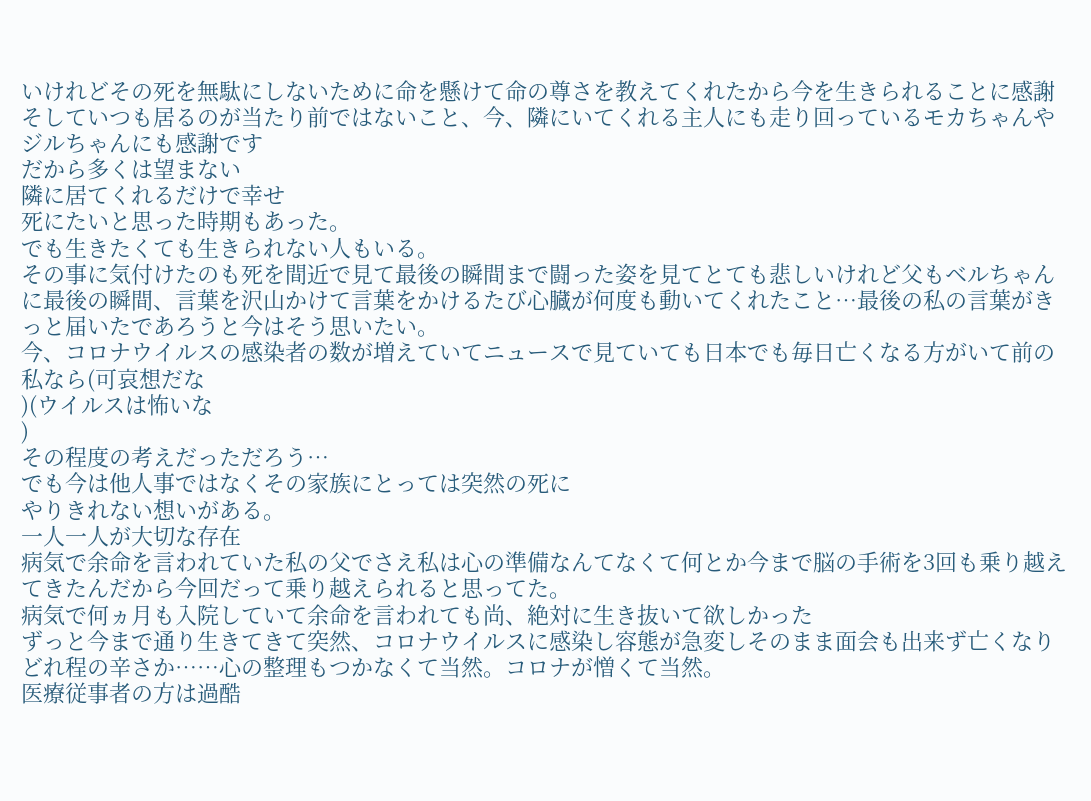いけれどその死を無駄にしないために命を懸けて命の尊さを教えてくれたから今を生きられることに感謝
そしていつも居るのが当たり前ではないこと、今、隣にいてくれる主人にも走り回っているモカちゃんやジルちゃんにも感謝です
だから多くは望まない
隣に居てくれるだけで幸せ
死にたいと思った時期もあった。
でも生きたくても生きられない人もいる。
その事に気付けたのも死を間近で見て最後の瞬間まで闘った姿を見てとても悲しいけれど父もベルちゃんに最後の瞬間、言葉を沢山かけて言葉をかけるたび心臓が何度も動いてくれたこと…最後の私の言葉がきっと届いたであろうと今はそう思いたい。
今、コロナウイルスの感染者の数が増えていてニュースで見ていても日本でも毎日亡くなる方がいて前の私なら(可哀想だな
)(ウイルスは怖いな
)
その程度の考えだっただろう…
でも今は他人事ではなくその家族にとっては突然の死に
やりきれない想いがある。
一人一人が大切な存在
病気で余命を言われていた私の父でさえ私は心の準備なんてなくて何とか今まで脳の手術を3回も乗り越えてきたんだから今回だって乗り越えられると思ってた。
病気で何ヵ月も入院していて余命を言われても尚、絶対に生き抜いて欲しかった
ずっと今まで通り生きてきて突然、コロナウイルスに感染し容態が急変しそのまま面会も出来ず亡くなりどれ程の辛さか……心の整理もつかなくて当然。コロナが憎くて当然。
医療従事者の方は過酷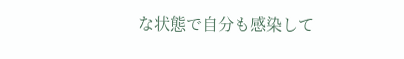な状態で自分も感染して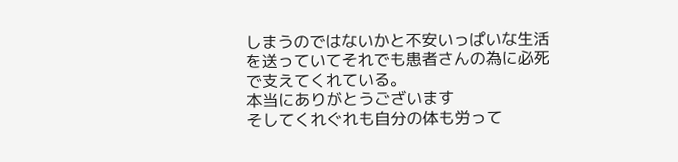しまうのではないかと不安いっぱいな生活を送っていてそれでも患者さんの為に必死で支えてくれている。
本当にありがとうございます
そしてくれぐれも自分の体も労って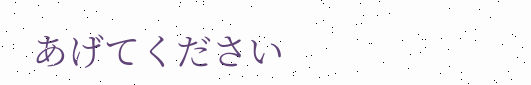あげてください